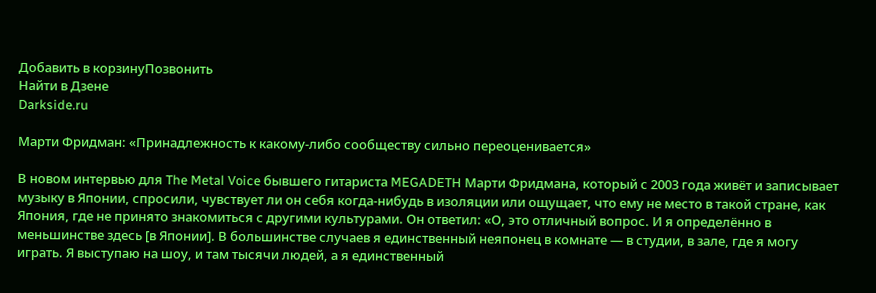Добавить в корзинуПозвонить
Найти в Дзене
Darkside.ru

Марти Фридман: «Принадлежность к какому-либо сообществу сильно переоценивается»

В новом интервью для The Metal Voice бывшего гитариста MEGADETH Марти Фридмана, который с 2003 года живёт и записывает музыку в Японии, спросили, чувствует ли он себя когда-нибудь в изоляции или ощущает, что ему не место в такой стране, как Япония, где не принято знакомиться с другими культурами. Он ответил: «О, это отличный вопрос. И я определённо в меньшинстве здесь [в Японии]. В большинстве случаев я единственный неяпонец в комнате — в студии, в зале, где я могу играть. Я выступаю на шоу, и там тысячи людей, а я единственный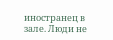иностранец в зале. Люди не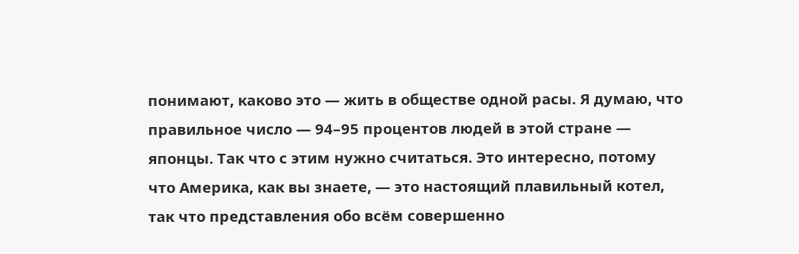понимают, каково это — жить в обществе одной расы. Я думаю, что правильное число — 94–95 процентов людей в этой стране — японцы. Так что с этим нужно считаться. Это интересно, потому что Америка, как вы знаете, — это настоящий плавильный котел, так что представления обо всём совершенно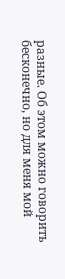разные. Об этом можно говорить бесконечно, но для меня мой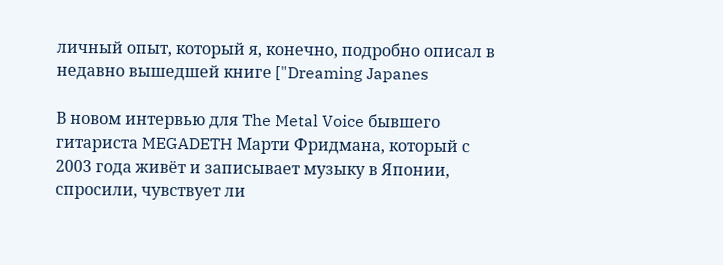личный опыт, который я, конечно, подробно описал в недавно вышедшей книге ["Dreaming Japanes

В новом интервью для The Metal Voice бывшего гитариста MEGADETH Марти Фридмана, который с 2003 года живёт и записывает музыку в Японии, спросили, чувствует ли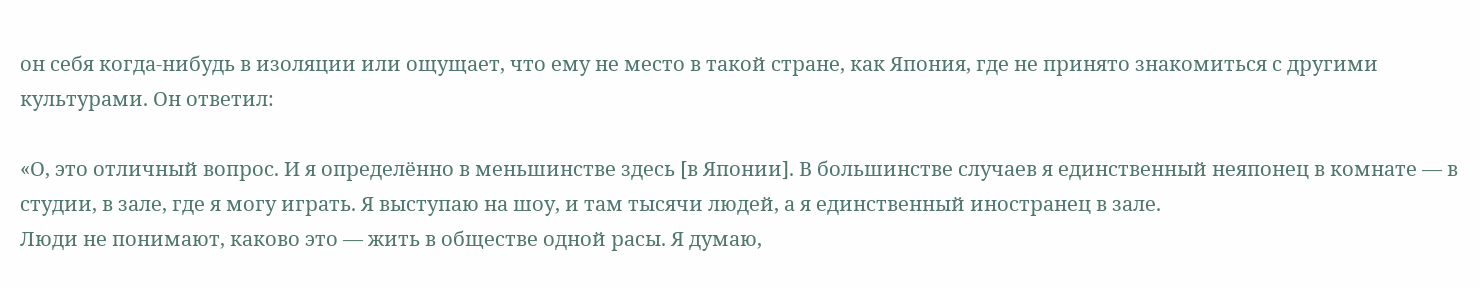он себя когда-нибудь в изоляции или ощущает, что ему не место в такой стране, как Япония, где не принято знакомиться с другими культурами. Он ответил:

«О, это отличный вопрос. И я определённо в меньшинстве здесь [в Японии]. В большинстве случаев я единственный неяпонец в комнате — в студии, в зале, где я могу играть. Я выступаю на шоу, и там тысячи людей, а я единственный иностранец в зале.
Люди не понимают, каково это — жить в обществе одной расы. Я думаю,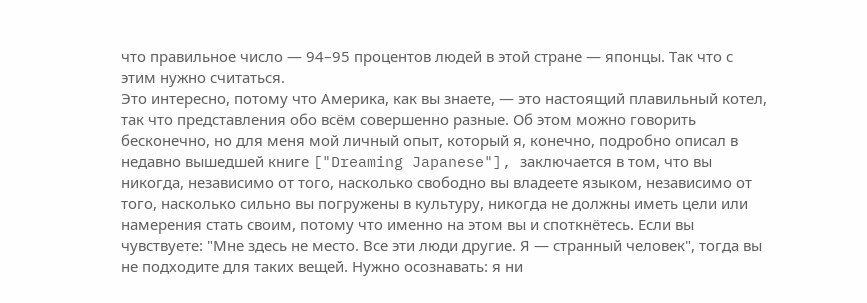что правильное число — 94–95 процентов людей в этой стране — японцы. Так что с этим нужно считаться.
Это интересно, потому что Америка, как вы знаете, — это настоящий плавильный котел, так что представления обо всём совершенно разные. Об этом можно говорить бесконечно, но для меня мой личный опыт, который я, конечно, подробно описал в недавно вышедшей книге ["Dreaming Japanese"], заключается в том, что вы никогда, независимо от того, насколько свободно вы владеете языком, независимо от того, насколько сильно вы погружены в культуру, никогда не должны иметь цели или намерения стать своим, потому что именно на этом вы и споткнётесь. Если вы чувствуете: "Мне здесь не место. Все эти люди другие. Я — странный человек", тогда вы не подходите для таких вещей. Нужно осознавать: я ни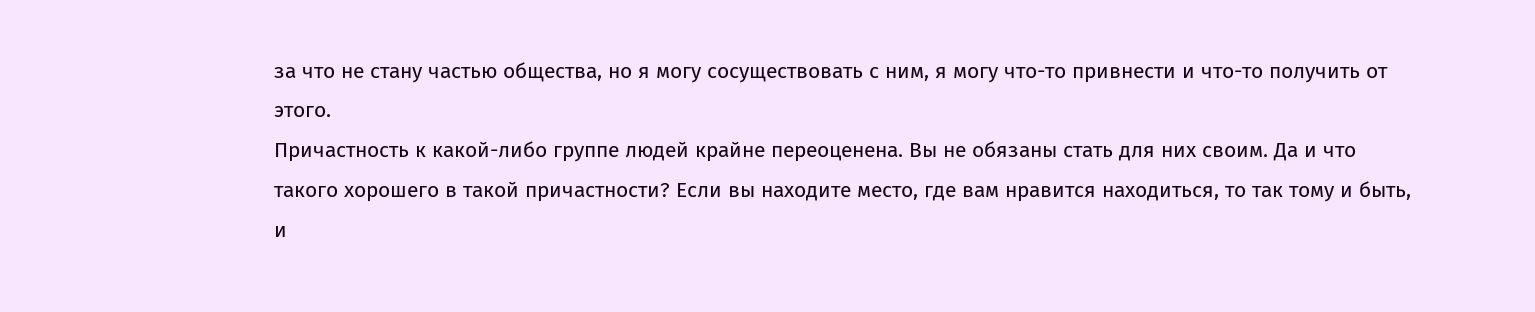за что не стану частью общества, но я могу сосуществовать с ним, я могу что-то привнести и что-то получить от этого.
Причастность к какой-либо группе людей крайне переоценена. Вы не обязаны стать для них своим. Да и что такого хорошего в такой причастности? Если вы находите место, где вам нравится находиться, то так тому и быть, и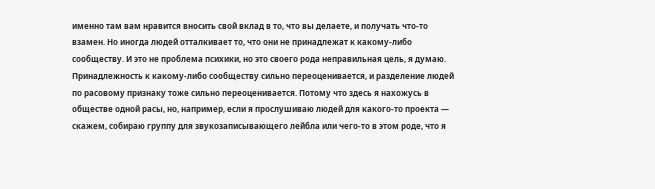именно там вам нравится вносить свой вклад в то, что вы делаете, и получать что-то взамен. Но иногда людей отталкивает то, что они не принадлежат к какому-либо сообществу. И это не проблема психики, но это своего рода неправильная цель, я думаю.
Принадлежность к какому-либо сообществу сильно переоценивается, и разделение людей по расовому признаку тоже сильно переоценивается. Потому что здесь я нахожусь в обществе одной расы, но, например, если я прослушиваю людей для какого-то проекта — скажем, собираю группу для звукозаписывающего лейбла или чего-то в этом роде, что я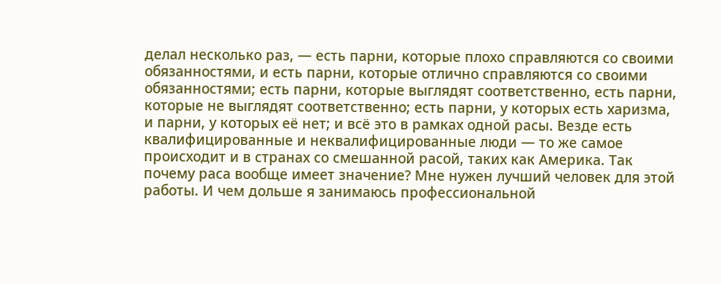делал несколько раз, — есть парни, которые плохо справляются со своими обязанностями, и есть парни, которые отлично справляются со своими обязанностями; есть парни, которые выглядят соответственно, есть парни, которые не выглядят соответственно; есть парни, у которых есть харизма, и парни, у которых её нет; и всё это в рамках одной расы. Везде есть квалифицированные и неквалифицированные люди — то же самое происходит и в странах со смешанной расой, таких как Америка. Так почему раса вообще имеет значение? Мне нужен лучший человек для этой работы. И чем дольше я занимаюсь профессиональной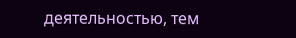деятельностью, тем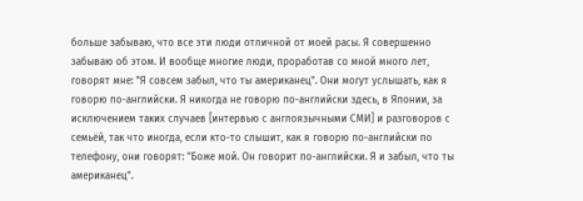больше забываю, что все эти люди отличной от моей расы. Я совершенно забываю об этом. И вообще многие люди, проработав со мной много лет, говорят мне: "Я совсем забыл, что ты американец". Они могут услышать, как я говорю по-английски. Я никогда не говорю по-английски здесь, в Японии, за исключением таких случаев [интервью с англоязычными СМИ] и разговоров с семьёй, так что иногда, если кто-то слышит, как я говорю по-английски по телефону, они говорят: "Боже мой. Он говорит по-английски. Я и забыл, что ты американец".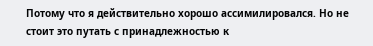Потому что я действительно хорошо ассимилировался. Но не стоит это путать с принадлежностью к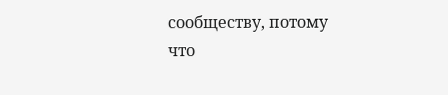сообществу, потому что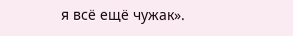я всё ещё чужак».